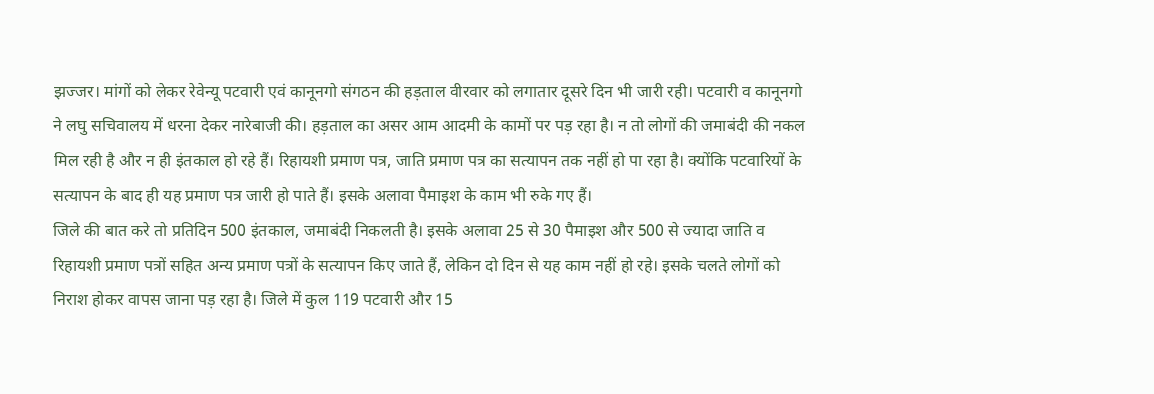झज्जर। मांगों को लेकर रेवेन्यू पटवारी एवं कानूनगो संगठन की हड़ताल वीरवार को लगातार दूसरे दिन भी जारी रही। पटवारी व कानूनगो ने लघु सचिवालय में धरना देकर नारेबाजी की। हड़ताल का असर आम आदमी के कामों पर पड़ रहा है। न तो लोगों की जमाबंदी की नकल मिल रही है और न ही इंतकाल हो रहे हैं। रिहायशी प्रमाण पत्र, जाति प्रमाण पत्र का सत्यापन तक नहीं हो पा रहा है। क्योंकि पटवारियों के सत्यापन के बाद ही यह प्रमाण पत्र जारी हो पाते हैं। इसके अलावा पैमाइश के काम भी रुके गए हैं।
जिले की बात करे तो प्रतिदिन 500 इंतकाल, जमाबंदी निकलती है। इसके अलावा 25 से 30 पैमाइश और 500 से ज्यादा जाति व रिहायशी प्रमाण पत्रों सहित अन्य प्रमाण पत्रों के सत्यापन किए जाते हैं, लेकिन दो दिन से यह काम नहीं हो रहे। इसके चलते लोगों को निराश होकर वापस जाना पड़ रहा है। जिले में कुल 119 पटवारी और 15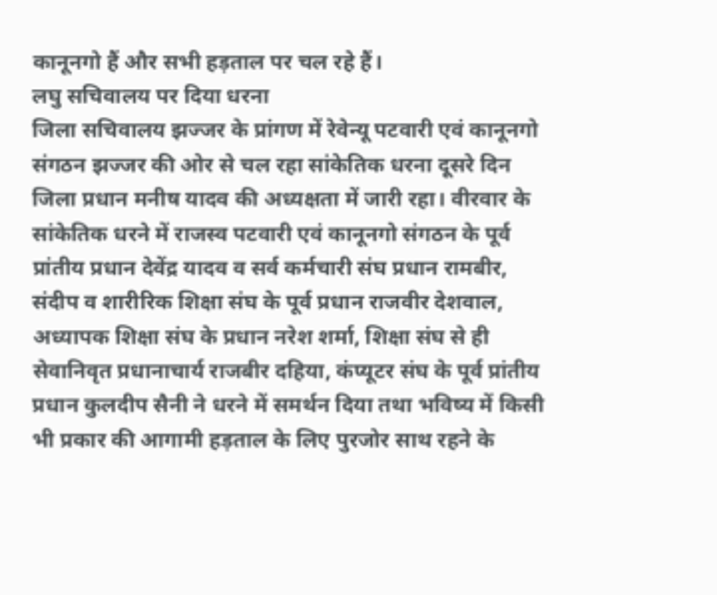कानूनगो हैं और सभी हड़ताल पर चल रहे हैं।
लघु सचिवालय पर दिया धरना
जिला सचिवालय झज्जर के प्रांगण में रेवेन्यू पटवारी एवं कानूनगो संगठन झज्जर की ओर से चल रहा सांकेतिक धरना दूसरे दिन जिला प्रधान मनीष यादव की अध्यक्षता में जारी रहा। वीरवार के सांकेतिक धरने में राजस्व पटवारी एवं कानूनगो संगठन के पूर्व प्रांतीय प्रधान देवेंद्र यादव व सर्व कर्मचारी संघ प्रधान रामबीर, संदीप व शारीरिक शिक्षा संघ के पूर्व प्रधान राजवीर देशवाल, अध्यापक शिक्षा संघ के प्रधान नरेश शर्मा, शिक्षा संघ से ही सेवानिवृत प्रधानाचार्य राजबीर दहिया, कंप्यूटर संघ के पूर्व प्रांतीय प्रधान कुलदीप सैनी ने धरने में समर्थन दिया तथा भविष्य में किसी भी प्रकार की आगामी हड़ताल के लिए पुरजोर साथ रहने के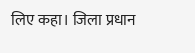लिए कहा। जिला प्रधान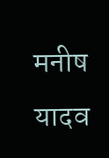मनीष यादव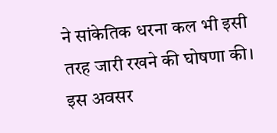ने सांकेतिक धरना कल भी इसी तरह जारी रखने की घोषणा की। इस अवसर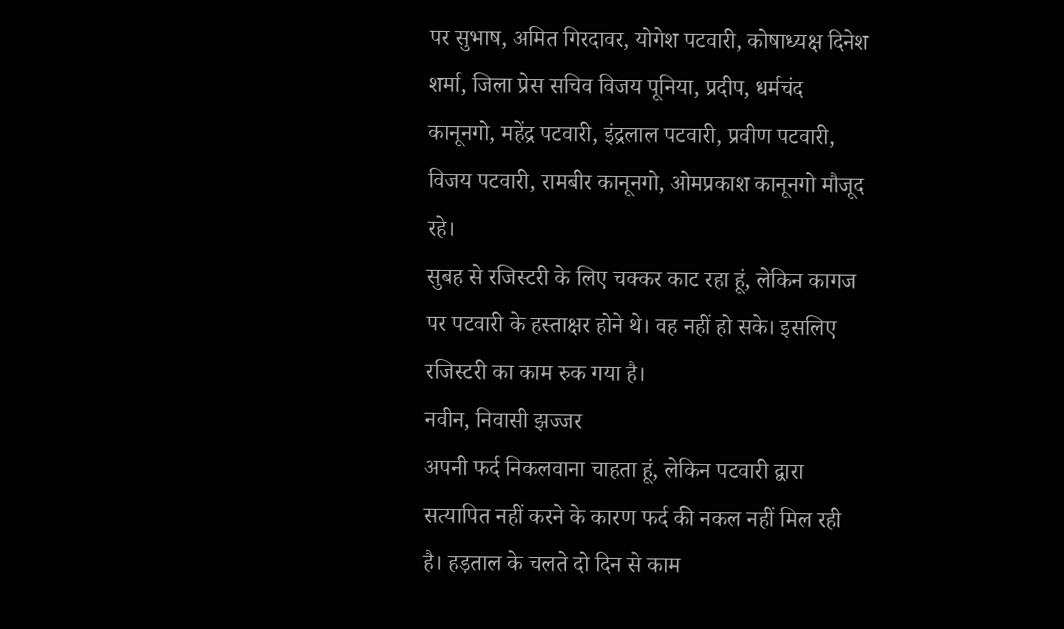पर सुभाष, अमित गिरदावर, योगेश पटवारी, कोषाध्यक्ष दिनेश शर्मा, जिला प्रेस सचिव विजय पूनिया, प्रदीप, धर्मचंद कानूनगो, महेंद्र पटवारी, इंद्रलाल पटवारी, प्रवीण पटवारी, विजय पटवारी, रामबीर कानूनगो, ओमप्रकाश कानूनगो मौजूद रहे।
सुबह से रजिस्टरी के लिए चक्कर काट रहा हूं, लेकिन कागज पर पटवारी के हस्ताक्षर होने थे। वह नहीं हो सके। इसलिए रजिस्टरी का काम रुक गया है।
नवीन, निवासी झज्जर
अपनी फर्द निकलवाना चाहता हूं, लेकिन पटवारी द्वारा सत्यापित नहीं करने के कारण फर्द की नकल नहीं मिल रही है। हड़ताल के चलते दो दिन से काम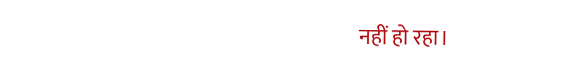नहीं हो रहा।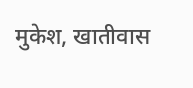मुकेश, खातीवास